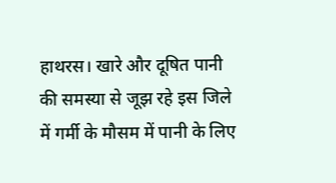हाथरस। खारे और दूषित पानी की समस्या से जूझ रहे इस जिले में गर्मी के मौसम में पानी के लिए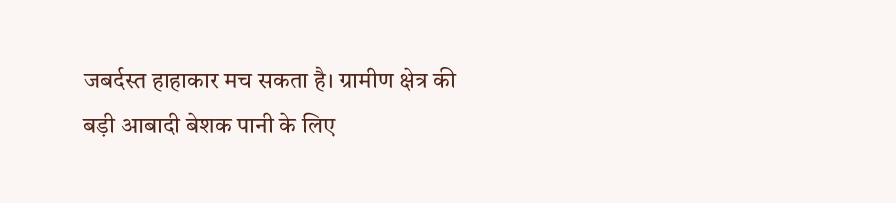जबर्दस्त हाहाकार मच सकता है। ग्रामीण क्षेत्र की बड़ी आबादी बेशक पानी के लिए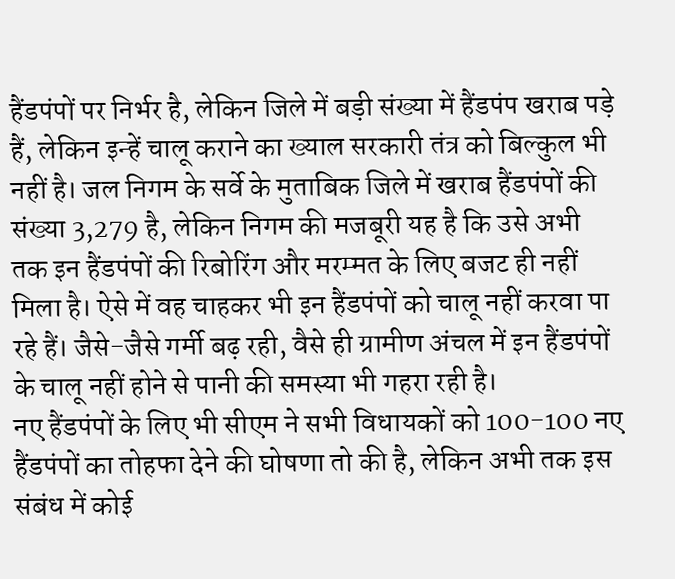हैंडपंपों पर निर्भर है, लेकिन जिले में बड़ी संख्या में हैंडपंप खराब पड़े हैं, लेकिन इन्हें चालू कराने का ख्याल सरकारी तंत्र को बिल्कुल भी नहीं है। जल निगम के सर्वे के मुताबिक जिले में खराब हैंडपंपों की संख्या 3,279 है, लेकिन निगम की मजबूरी यह है कि उसे अभी तक इन हैंडपंपों की रिबोरिंग और मरम्मत के लिए बजट ही नहीं मिला है। ऐसे में वह चाहकर भी इन हैंडपंपों को चालू नहीं करवा पा रहे हैं। जैसे-जैसे गर्मी बढ़ रही, वैसे ही ग्रामीण अंचल में इन हैंडपंपों के चालू नहीं होने से पानी की समस्या भी गहरा रही है।
नए हैंडपंपों के लिए भी सीएम ने सभी विधायकों को 100-100 नए हैंडपंपों का तोहफा देने की घोषणा तो की है, लेकिन अभी तक इस संबंध में कोई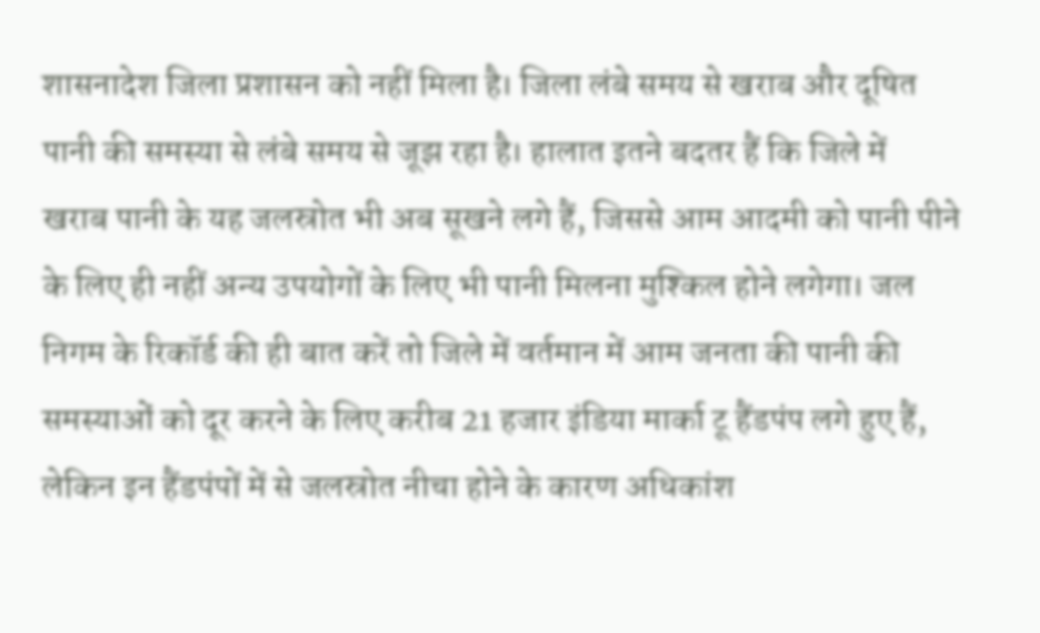शासनादेश जिला प्रशासन को नहीं मिला है। जिला लंबे समय से खराब और दूषित पानी की समस्या से लंबे समय से जूझ रहा है। हालात इतने बदतर हैं कि जिले में खराब पानी के यह जलस्रोत भी अब सूखने लगे हैं, जिससे आम आदमी को पानी पीने के लिए ही नहीं अन्य उपयोगों के लिए भी पानी मिलना मुश्किल होने लगेगा। जल निगम के रिकॉर्ड की ही बात करें तो जिले में वर्तमान में आम जनता की पानी की समस्याओं को दूर करने के लिए करीब 21 हजार इंडिया मार्का टू हैंडपंप लगे हुए हैं, लेकिन इन हैंडपंपों में से जलस्रोत नीचा होने के कारण अधिकांश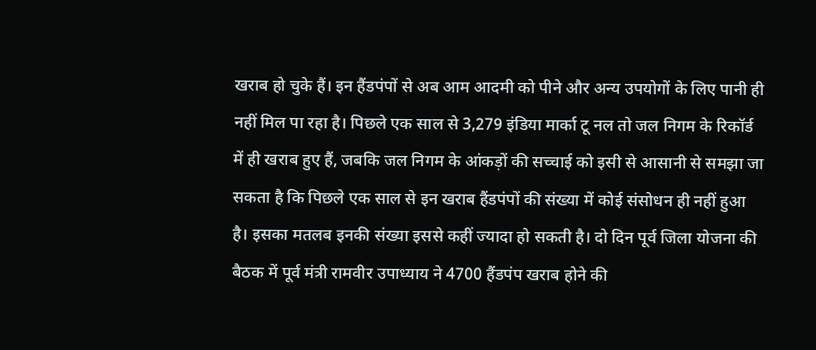खराब हो चुके हैं। इन हैंडपंपों से अब आम आदमी को पीने और अन्य उपयोगों के लिए पानी ही नहीं मिल पा रहा है। पिछले एक साल से 3,279 इंडिया मार्का टू नल तो जल निगम के रिकॉर्ड में ही खराब हुए हैं, जबकि जल निगम के आंकड़ों की सच्चाई को इसी से आसानी से समझा जा सकता है कि पिछले एक साल से इन खराब हैंडपंपों की संख्या में कोई संसोधन ही नहीं हुआ है। इसका मतलब इनकी संख्या इससे कहीं ज्यादा हो सकती है। दो दिन पूर्व जिला योजना की बैठक में पूर्व मंत्री रामवीर उपाध्याय ने 4700 हैंडपंप खराब होने की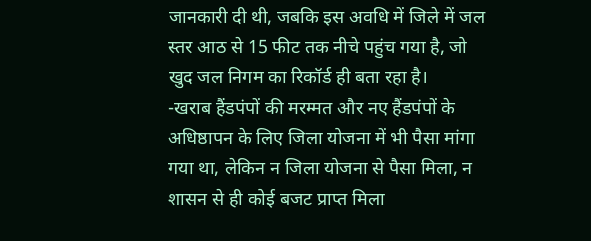जानकारी दी थी, जबकि इस अवधि में जिले में जल स्तर आठ से 15 फीट तक नीचे पहुंच गया है, जो खुद जल निगम का रिकॉर्ड ही बता रहा है।
-खराब हैंडपंपों की मरम्मत और नए हैंडपंपों के अधिष्ठापन के लिए जिला योजना में भी पैसा मांगा गया था, लेकिन न जिला योजना से पैसा मिला, न शासन से ही कोई बजट प्राप्त मिला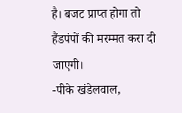है। बजट प्राप्त होगा तो हैंडपंपों की मरम्मत करा दी जाएगी।
-पीके खंडेलवाल,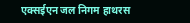एक्सईएन जल निगम हाथरस